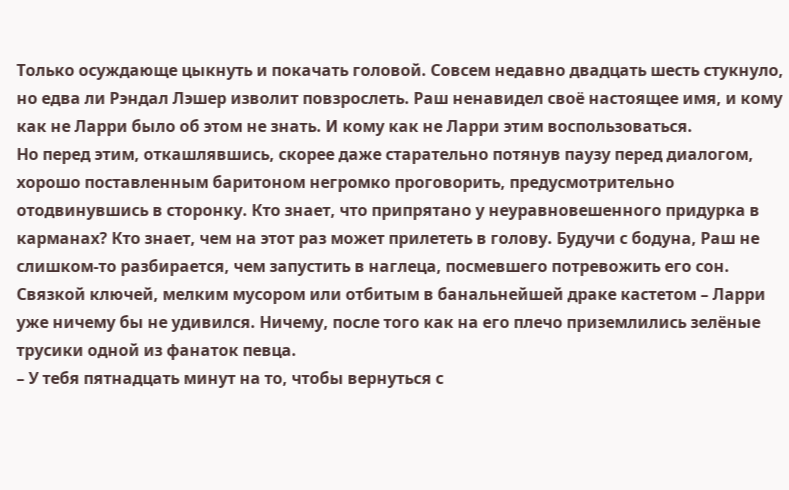Только осуждающе цыкнуть и покачать головой. Совсем недавно двадцать шесть стукнуло, но едва ли Рэндал Лэшер изволит повзрослеть. Раш ненавидел своё настоящее имя, и кому как не Ларри было об этом не знать. И кому как не Ларри этим воспользоваться.
Но перед этим, откашлявшись, скорее даже старательно потянув паузу перед диалогом, хорошо поставленным баритоном негромко проговорить, предусмотрительно отодвинувшись в сторонку. Кто знает, что припрятано у неуравновешенного придурка в карманах? Кто знает, чем на этот раз может прилететь в голову. Будучи с бодуна, Раш не слишком-то разбирается, чем запустить в наглеца, посмевшего потревожить его сон. Связкой ключей, мелким мусором или отбитым в банальнейшей драке кастетом – Ларри уже ничему бы не удивился. Ничему, после того как на его плечо приземлились зелёные трусики одной из фанаток певца.
– У тебя пятнадцать минут на то, чтобы вернуться с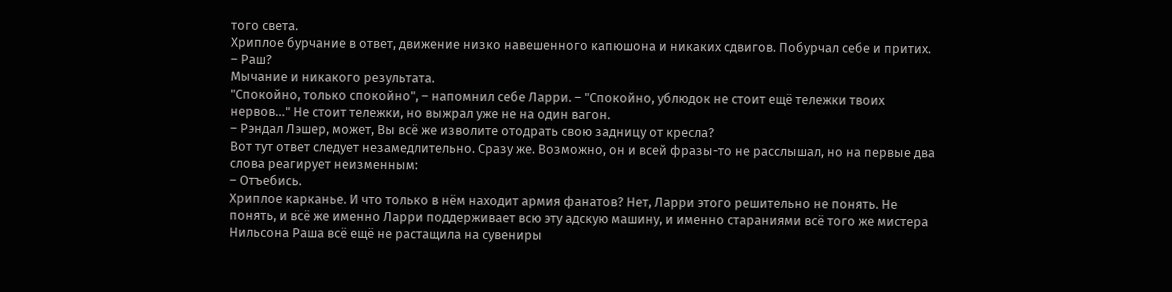того света.
Хриплое бурчание в ответ, движение низко навешенного капюшона и никаких сдвигов. Побурчал себе и притих.
– Раш?
Мычание и никакого результата.
"Спокойно, только спокойно", – напомнил себе Ларри. – "Спокойно, ублюдок не стоит ещё тележки твоих нервов…" Не стоит тележки, но выжрал уже не на один вагон.
– Рэндал Лэшер, может, Вы всё же изволите отодрать свою задницу от кресла?
Вот тут ответ следует незамедлительно. Сразу же. Возможно, он и всей фразы-то не расслышал, но на первые два слова реагирует неизменным:
– Отъебись.
Хриплое карканье. И что только в нём находит армия фанатов? Нет, Ларри этого решительно не понять. Не понять, и всё же именно Ларри поддерживает всю эту адскую машину, и именно стараниями всё того же мистера Нильсона Раша всё ещё не растащила на сувениры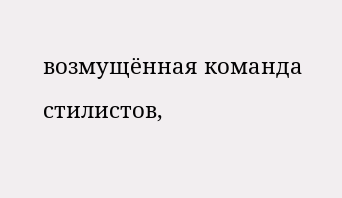возмущённая команда стилистов,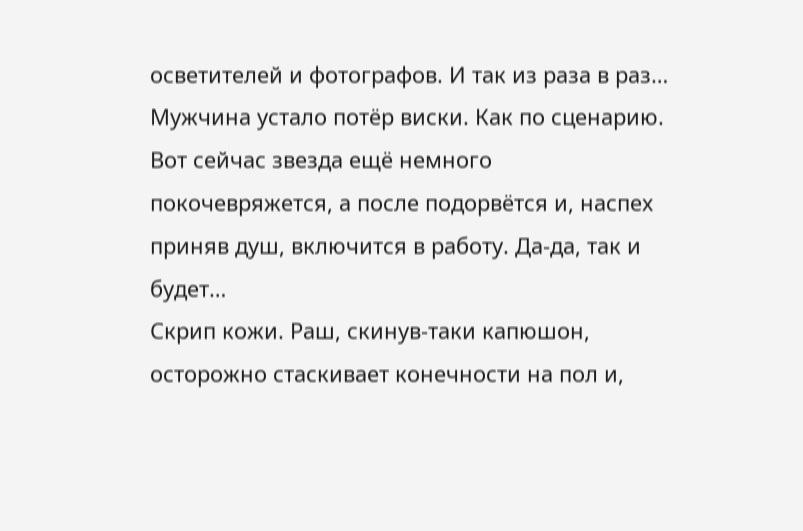осветителей и фотографов. И так из раза в раз…
Мужчина устало потёр виски. Как по сценарию. Вот сейчас звезда ещё немного покочевряжется, а после подорвётся и, наспех приняв душ, включится в работу. Да-да, так и будет…
Скрип кожи. Раш, скинув-таки капюшон, осторожно стаскивает конечности на пол и,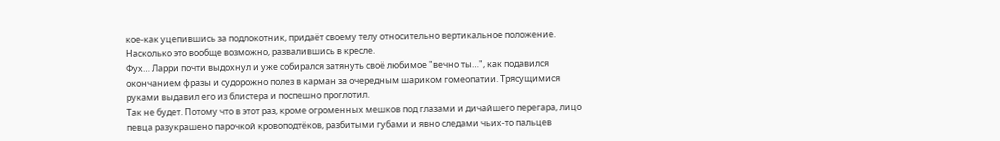кое-как уцепившись за подлокотник, придаёт своему телу относительно вертикальное положение. Насколько это вообще возможно, развалившись в кресле.
Фух… Ларри почти выдохнул и уже собирался затянуть своё любимое "вечно ты…", как подавился окончанием фразы и судорожно полез в карман за очередным шариком гомеопатии. Трясущимися руками выдавил его из блистера и поспешно проглотил.
Так не будет. Потому что в этот раз, кроме огроменных мешков под глазами и дичайшего перегара, лицо певца разукрашено парочкой кровоподтёков, разбитыми губами и явно следами чьих-то пальцев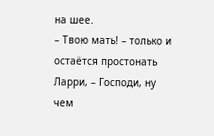на шее.
– Твою мать! – только и остаётся простонать Ларри, – Господи, ну чем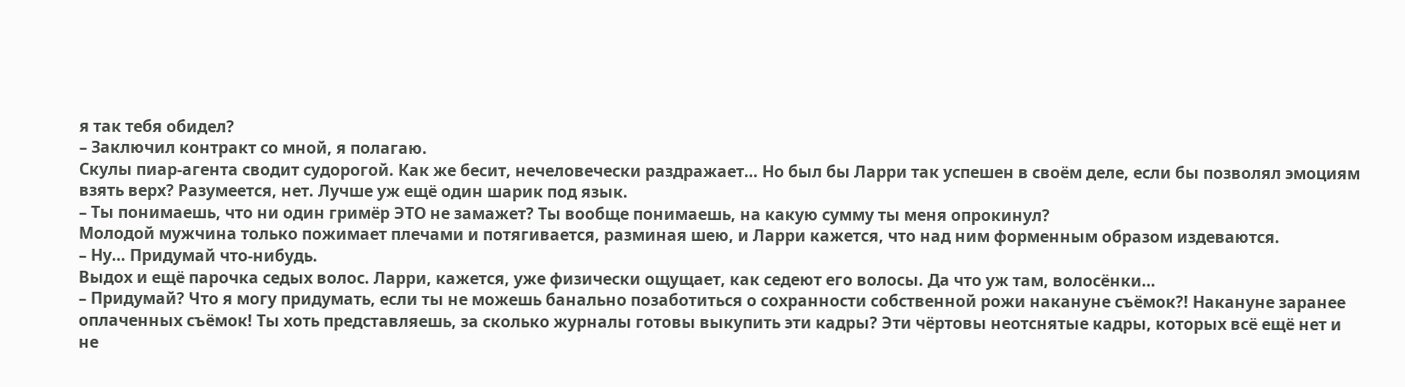я так тебя обидел?
– Заключил контракт со мной, я полагаю.
Скулы пиар-агента сводит судорогой. Как же бесит, нечеловечески раздражает… Но был бы Ларри так успешен в своём деле, если бы позволял эмоциям взять верх? Разумеется, нет. Лучше уж ещё один шарик под язык.
– Ты понимаешь, что ни один гримёр ЭТО не замажет? Ты вообще понимаешь, на какую сумму ты меня опрокинул?
Молодой мужчина только пожимает плечами и потягивается, разминая шею, и Ларри кажется, что над ним форменным образом издеваются.
– Ну… Придумай что-нибудь.
Выдох и ещё парочка седых волос. Ларри, кажется, уже физически ощущает, как седеют его волосы. Да что уж там, волосёнки…
– Придумай? Что я могу придумать, если ты не можешь банально позаботиться о сохранности собственной рожи накануне съёмок?! Накануне заранее оплаченных съёмок! Ты хоть представляешь, за сколько журналы готовы выкупить эти кадры? Эти чёртовы неотснятые кадры, которых всё ещё нет и не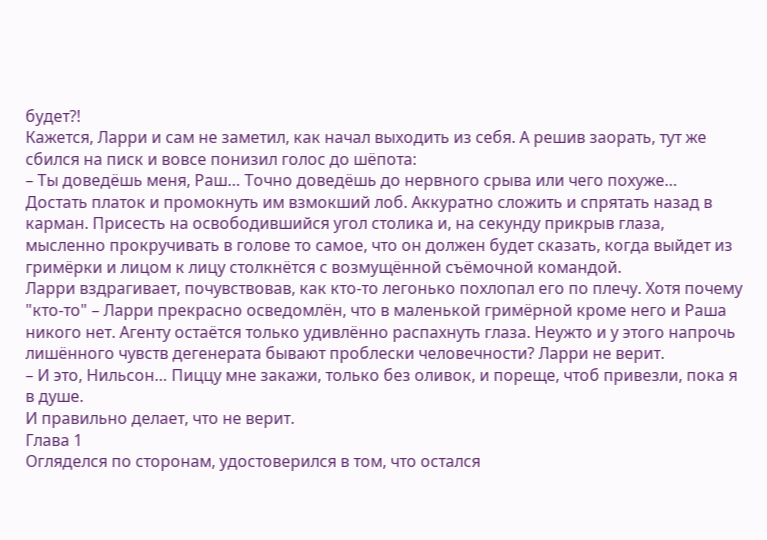будет?!
Кажется, Ларри и сам не заметил, как начал выходить из себя. А решив заорать, тут же сбился на писк и вовсе понизил голос до шёпота:
– Ты доведёшь меня, Раш… Точно доведёшь до нервного срыва или чего похуже…
Достать платок и промокнуть им взмокший лоб. Аккуратно сложить и спрятать назад в карман. Присесть на освободившийся угол столика и, на секунду прикрыв глаза, мысленно прокручивать в голове то самое, что он должен будет сказать, когда выйдет из гримёрки и лицом к лицу столкнётся с возмущённой съёмочной командой.
Ларри вздрагивает, почувствовав, как кто-то легонько похлопал его по плечу. Хотя почему "кто-то" – Ларри прекрасно осведомлён, что в маленькой гримёрной кроме него и Раша никого нет. Агенту остаётся только удивлённо распахнуть глаза. Неужто и у этого напрочь лишённого чувств дегенерата бывают проблески человечности? Ларри не верит.
– И это, Нильсон… Пиццу мне закажи, только без оливок, и пореще, чтоб привезли, пока я в душе.
И правильно делает, что не верит.
Глава 1
Огляделся по сторонам, удостоверился в том, что остался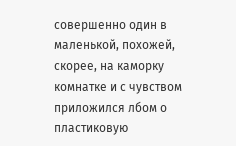совершенно один в маленькой, похожей, скорее, на каморку комнатке и с чувством приложился лбом о пластиковую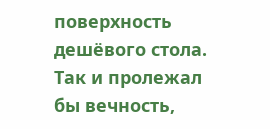поверхность дешёвого стола.
Так и пролежал бы вечность,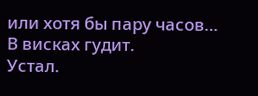или хотя бы пару часов…
В висках гудит.
Устал.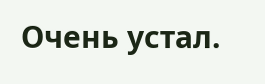Очень устал.